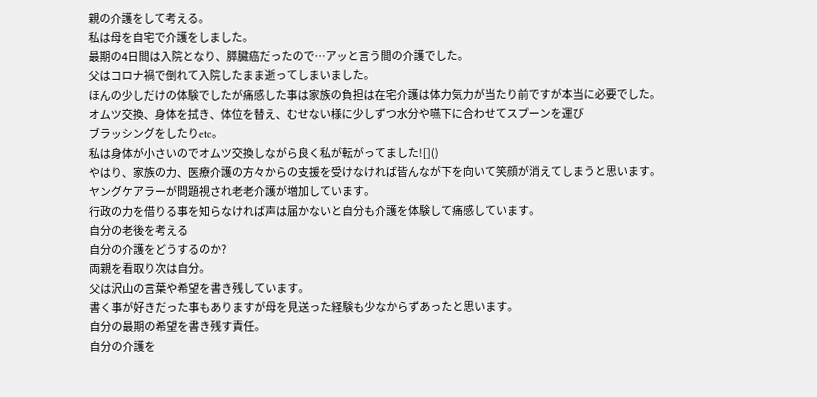親の介護をして考える。
私は母を自宅で介護をしました。
最期の4日間は入院となり、膵臓癌だったので…アッと言う間の介護でした。
父はコロナ禍で倒れて入院したまま逝ってしまいました。
ほんの少しだけの体験でしたが痛感した事は家族の負担は在宅介護は体力気力が当たり前ですが本当に必要でした。
オムツ交換、身体を拭き、体位を替え、むせない様に少しずつ水分や嚥下に合わせてスプーンを運び
ブラッシングをしたりetc。
私は身体が小さいのでオムツ交換しながら良く私が転がってました![]()
やはり、家族の力、医療介護の方々からの支援を受けなければ皆んなが下を向いて笑顔が消えてしまうと思います。
ヤングケアラーが問題視され老老介護が増加しています。
行政の力を借りる事を知らなければ声は届かないと自分も介護を体験して痛感しています。
自分の老後を考える
自分の介護をどうするのか?
両親を看取り次は自分。
父は沢山の言葉や希望を書き残しています。
書く事が好きだった事もありますが母を見送った経験も少なからずあったと思います。
自分の最期の希望を書き残す責任。
自分の介護を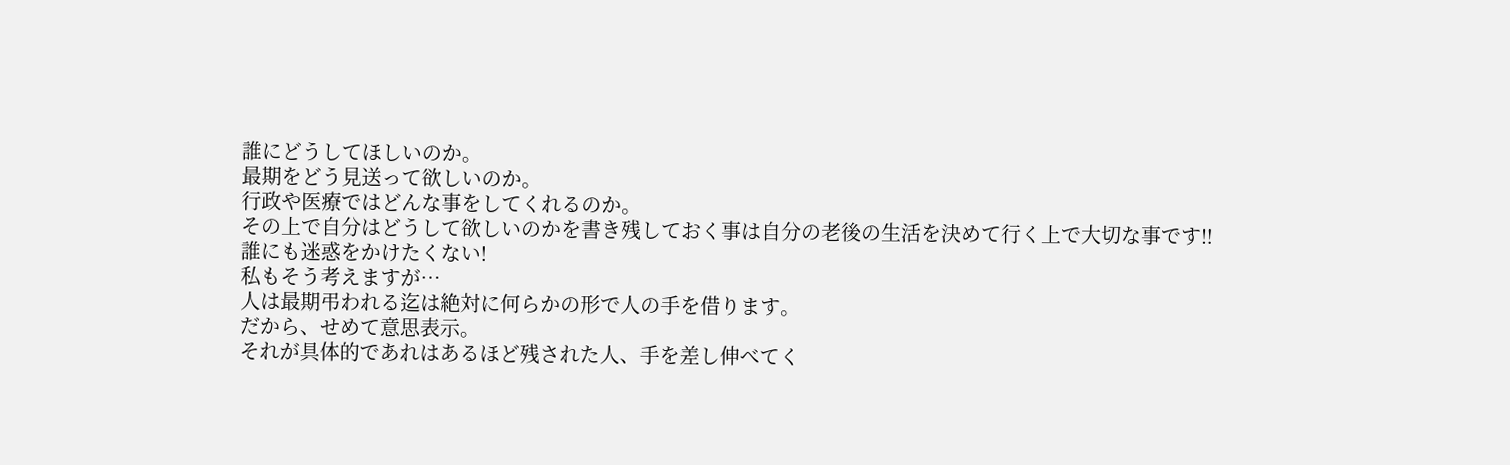誰にどうしてほしいのか。
最期をどう見送って欲しいのか。
行政や医療ではどんな事をしてくれるのか。
その上で自分はどうして欲しいのかを書き残しておく事は自分の老後の生活を決めて行く上で大切な事です‼
誰にも迷惑をかけたくない!
私もそう考えますが…
人は最期弔われる迄は絶対に何らかの形で人の手を借ります。
だから、せめて意思表示。
それが具体的であれはあるほど残された人、手を差し伸べてく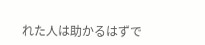れた人は助かるはずで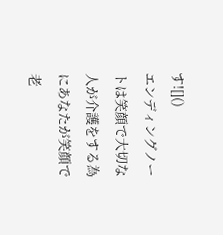す![]()
エンディングノートは笑顔で大切な人が介護をする為にあなたが笑顔で老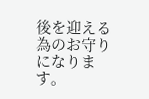後を迎える為のお守りになります。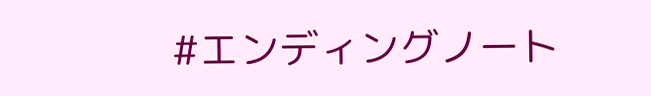#エンディングノート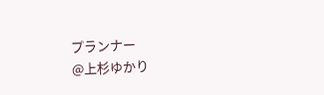プランナー
@上杉ゆかり